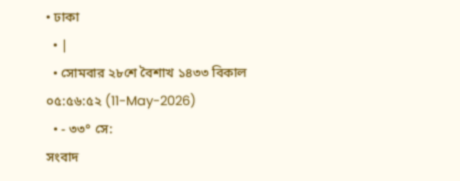• ঢাকা
  • |
  • সোমবার ২৮শে বৈশাখ ১৪৩৩ বিকাল ০৫:৫৬:৫২ (11-May-2026)
  • - ৩৩° সে:
সংবাদ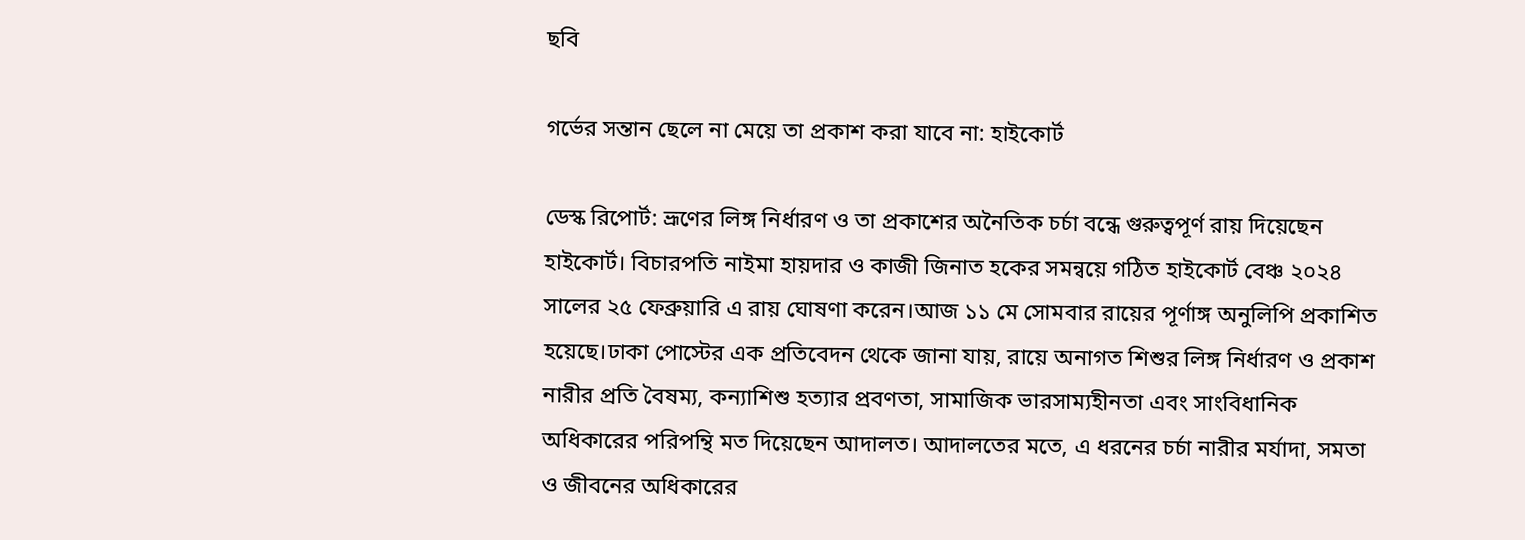ছবি

গর্ভের সন্তান ছেলে না মেয়ে তা প্রকাশ করা যাবে না: হাইকোর্ট

ডেস্ক রিপোর্ট: ভ্রূণের লিঙ্গ নির্ধারণ ও তা প্রকাশের অনৈতিক চর্চা বন্ধে গুরুত্বপূর্ণ রায় দিয়েছেন হাইকোর্ট। বিচারপতি নাইমা হায়দার ও কাজী জিনাত হকের সমন্বয়ে গঠিত হাইকোর্ট বেঞ্চ ২০২৪ সালের ২৫ ফেব্রুয়ারি এ রায় ঘোষণা করেন।আজ ১১ মে সোমবার রায়ের পূর্ণাঙ্গ অনুলিপি প্রকাশিত হয়েছে।ঢাকা পোস্টের এক প্রতিবেদন থেকে জানা যায়, রায়ে অনাগত শিশুর লিঙ্গ নির্ধারণ ও প্রকাশ নারীর প্রতি বৈষম্য, কন্যাশিশু হত্যার প্রবণতা, সামাজিক ভারসাম্যহীনতা এবং সাংবিধানিক অধিকারের পরিপন্থি মত দিয়েছেন আদালত। আদালতের মতে, এ ধরনের চর্চা নারীর মর্যাদা, সমতা ও জীবনের অধিকারের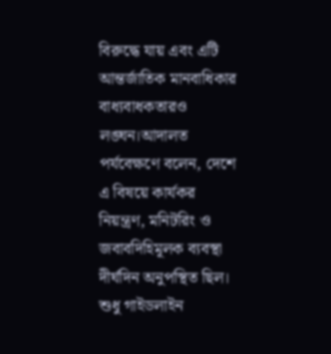বিরুদ্ধে যায় এবং এটি আন্তর্জাতিক মানবাধিকার বাধ্যবাধকতারও লঙ্ঘন।আদালত পর্যবেক্ষণে বলেন, দেশে এ বিষয়ে কার্যকর নিয়ন্ত্রণ, মনিটরিং ও জবাবদিহিমূলক ব্যবস্থা দীর্ঘদিন অনুপস্থিত ছিল। শুধু গাইডলাইন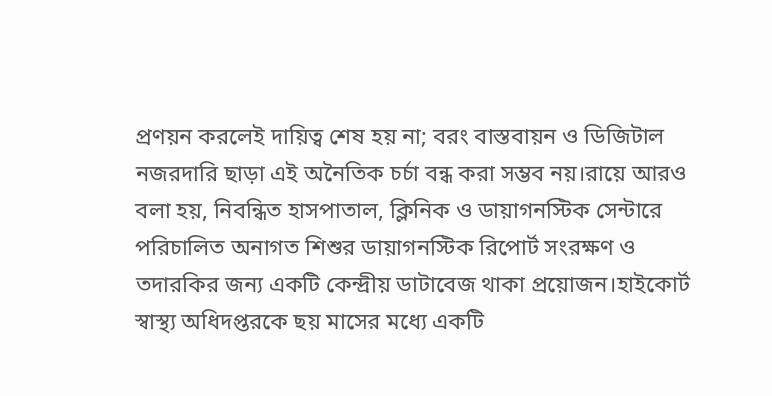প্রণয়ন করলেই দায়িত্ব শেষ হয় না; বরং বাস্তবায়ন ও ডিজিটাল নজরদারি ছাড়া এই অনৈতিক চর্চা বন্ধ করা সম্ভব নয়।রায়ে আরও বলা হয়, নিবন্ধিত হাসপাতাল, ক্লিনিক ও ডায়াগনস্টিক সেন্টারে পরিচালিত অনাগত শিশুর ডায়াগনস্টিক রিপোর্ট সংরক্ষণ ও তদারকির জন্য একটি কেন্দ্রীয় ডাটাবেজ থাকা প্রয়োজন।হাইকোর্ট স্বাস্থ্য অধিদপ্তরকে ছয় মাসের মধ্যে একটি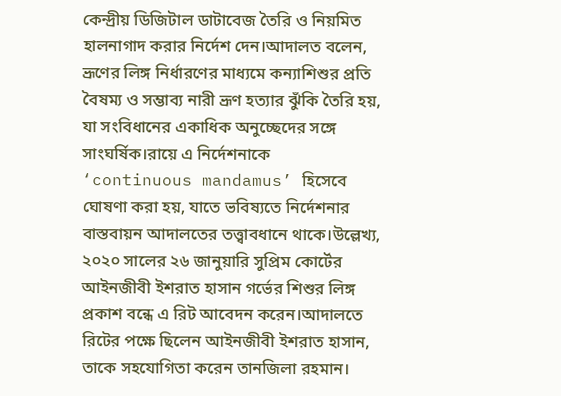কেন্দ্রীয় ডিজিটাল ডাটাবেজ তৈরি ও নিয়মিত হালনাগাদ করার নির্দেশ দেন।আদালত বলেন, ভ্রূণের লিঙ্গ নির্ধারণের মাধ্যমে কন্যাশিশুর প্রতি বৈষম্য ও সম্ভাব্য নারী ভ্রূণ হত্যার ঝুঁকি তৈরি হয়, যা সংবিধানের একাধিক অনুচ্ছেদের সঙ্গে সাংঘর্ষিক।রায়ে এ নির্দেশনাকে ‘continuous mandamus’ হিসেবে ঘোষণা করা হয়, যাতে ভবিষ্যতে নির্দেশনার বাস্তবায়ন আদালতের তত্ত্বাবধানে থাকে।উল্লেখ্য, ২০২০ সালের ২৬ জানুয়ারি সুপ্রিম কোর্টের আইনজীবী ইশরাত হাসান গর্ভের শিশুর লিঙ্গ প্রকাশ বন্ধে এ রিট আবেদন করেন।আদালতে রিটের পক্ষে ছিলেন আইনজীবী ইশরাত হাসান, তাকে সহযোগিতা করেন তানজিলা রহমান।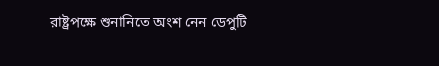রাষ্ট্রপক্ষে শুনানিতে অংশ নেন ডেপুটি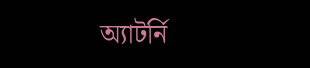অ্যাটর্নি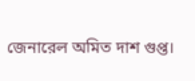জেনারেল অমিত দাশ গুপ্ত।